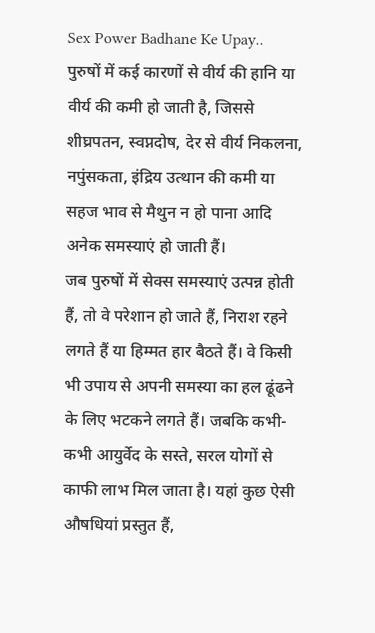Sex Power Badhane Ke Upay..
पुरुषों में कई कारणों से वीर्य की हानि या वीर्य की कमी हो जाती है, जिससे शीघ्रपतन, स्वप्नदोष, देर से वीर्य निकलना, नपुंसकता, इंद्रिय उत्थान की कमी या सहज भाव से मैथुन न हो पाना आदि अनेक समस्याएं हो जाती हैं।
जब पुरुषों में सेक्स समस्याएं उत्पन्न होती हैं, तो वे परेशान हो जाते हैं, निराश रहने लगते हैं या हिम्मत हार बैठते हैं। वे किसी भी उपाय से अपनी समस्या का हल ढूंढने के लिए भटकने लगते हैं। जबकि कभी-कभी आयुर्वेद के सस्ते, सरल योगों से काफी लाभ मिल जाता है। यहां कुछ ऐसी औषधियां प्रस्तुत हैं,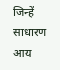जिन्हें साधारण आय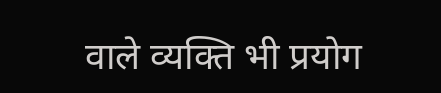वाले व्यक्ति भी प्रयोग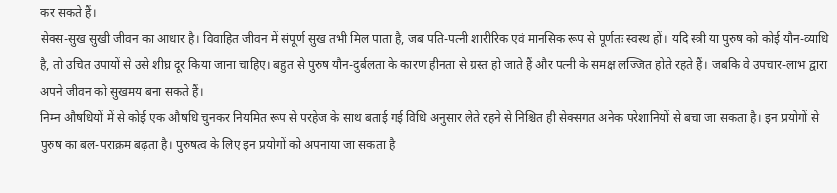कर सकते हैं।
सेक्स-सुख सुखी जीवन का आधार है। विवाहित जीवन में संपूर्ण सुख तभी मिल पाता है, जब पति-पत्नी शारीरिक एवं मानसिक रूप से पूर्णतः स्वस्थ हों। यदि स्त्री या पुरुष को कोई यौन-व्याधि है, तो उचित उपायों से उसे शीघ्र दूर किया जाना चाहिए। बहुत से पुरुष यौन-दुर्बलता के कारण हीनता से ग्रस्त हो जाते हैं और पत्नी के समक्ष लज्जित होते रहते हैं। जबकि वे उपचार-लाभ द्वारा अपने जीवन को सुखमय बना सकते हैं।
निम्न औषधियों में से कोई एक औषधि चुनकर नियमित रूप से परहेज के साथ बताई गई विधि अनुसार लेते रहने से निश्चित ही सेक्सगत अनेक परेशानियों से बचा जा सकता है। इन प्रयोगों से पुरुष का बल-पराक्रम बढ़ता है। पुरुषत्व के लिए इन प्रयोगों को अपनाया जा सकता है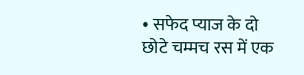• सफेद प्याज के दो छोटे चम्मच रस में एक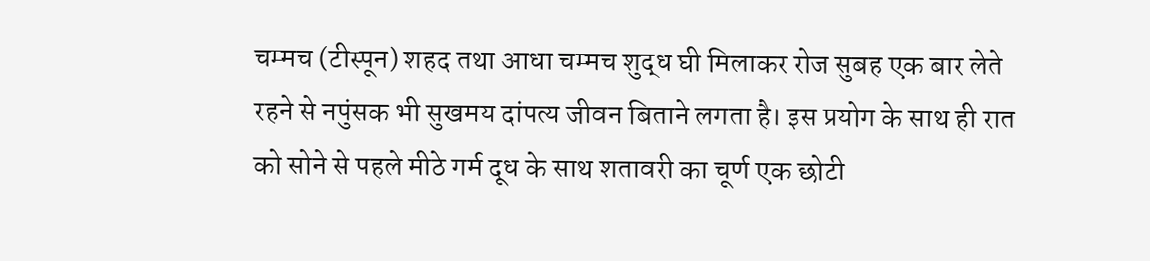चम्मच (टीस्पून) शहद तथा आधा चम्मच शुद्ध घी मिलाकर रोज सुबह एक बार लेते रहने से नपुंसक भी सुखमय दांपत्य जीवन बिताने लगता है। इस प्रयोग के साथ ही रात को सोने से पहले मीठे गर्म दूध के साथ शतावरी का चूर्ण एक छोटी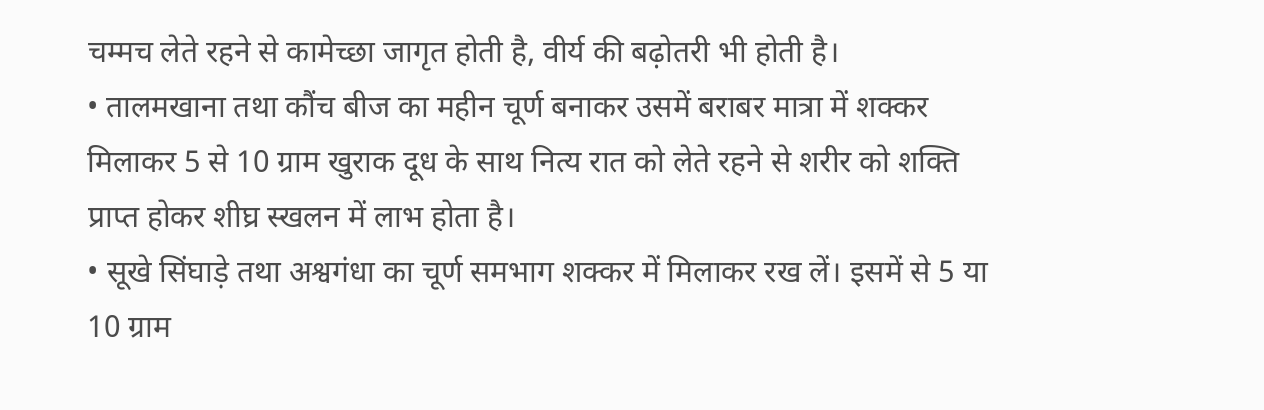चम्मच लेते रहने से कामेच्छा जागृत होती है, वीर्य की बढ़ोतरी भी होती है।
• तालमखाना तथा कौंच बीज का महीन चूर्ण बनाकर उसमें बराबर मात्रा में शक्कर मिलाकर 5 से 10 ग्राम खुराक दूध के साथ नित्य रात को लेते रहने से शरीर को शक्ति प्राप्त होकर शीघ्र स्खलन में लाभ होता है।
• सूखे सिंघाड़े तथा अश्वगंधा का चूर्ण समभाग शक्कर में मिलाकर रख लें। इसमें से 5 या 10 ग्राम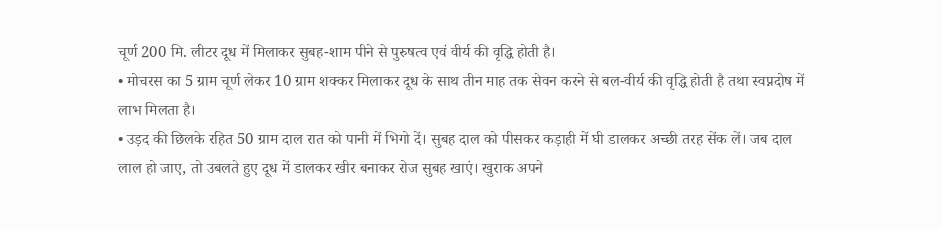चूर्ण 200 मि. लीटर दूध में मिलाकर सुबह-शाम पीने से पुरुषत्व एवं वीर्य की वृद्धि होती है।
• मोचरस का 5 ग्राम चूर्ण लेकर 10 ग्राम शक्कर मिलाकर दूध के साथ तीन माह तक सेवन करने से बल-वीर्य की वृद्धि होती है तथा स्वप्नदोष में लाभ मिलता है।
• उड़द की छिलके रहित 50 ग्राम दाल रात को पानी में भिगो दें। सुबह दाल को पीसकर कड़ाही में घी डालकर अच्छी तरह सेंक लें। जब दाल लाल हो जाए, तो उबलते हुए दूध में डालकर खीर बनाकर रोज सुबह खाएं। खुराक अपने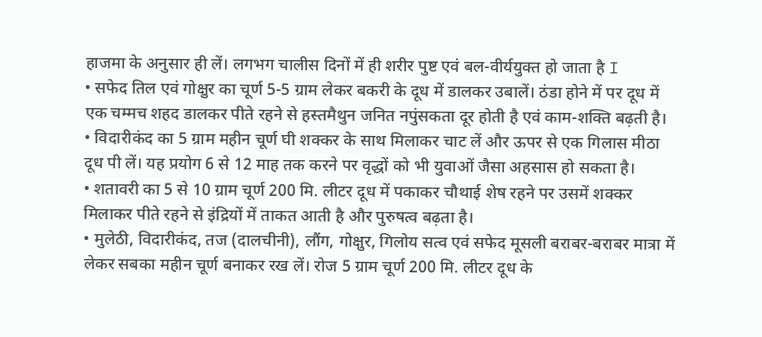हाजमा के अनुसार ही लें। लगभग चालीस दिनों में ही शरीर पुष्ट एवं बल-वीर्ययुक्त हो जाता है I
• सफेद तिल एवं गोक्षुर का चूर्ण 5-5 ग्राम लेकर बकरी के दूध में डालकर उबालें। ठंडा होने में पर दूध में एक चम्मच शहद डालकर पीते रहने से हस्तमैथुन जनित नपुंसकता दूर होती है एवं काम-शक्ति बढ़ती है।
• विदारीकंद का 5 ग्राम महीन चूर्ण घी शक्कर के साथ मिलाकर चाट लें और ऊपर से एक गिलास मीठा दूध पी लें। यह प्रयोग 6 से 12 माह तक करने पर वृद्धों को भी युवाओं जैसा अहसास हो सकता है।
• शतावरी का 5 से 10 ग्राम चूर्ण 200 मि. लीटर दूध में पकाकर चौथाई शेष रहने पर उसमें शक्कर मिलाकर पीते रहने से इंद्रियों में ताकत आती है और पुरुषत्व बढ़ता है।
• मुलेठी, विदारीकंद, तज (दालचीनी), लौंग, गोक्षुर, गिलोय सत्व एवं सफेद मूसली बराबर-बराबर मात्रा में लेकर सबका महीन चूर्ण बनाकर रख लें। रोज 5 ग्राम चूर्ण 200 मि. लीटर दूध के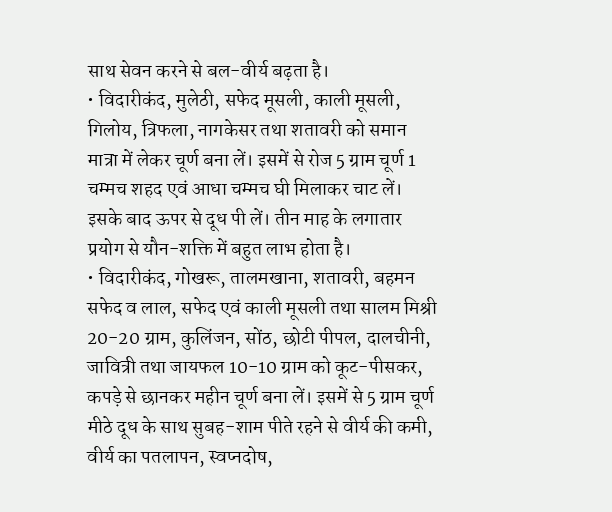साथ सेवन करने से बल-वीर्य बढ़ता है।
• विदारीकंद, मुलेठी, सफेद मूसली, काली मूसली, गिलोय, त्रिफला, नागकेसर तथा शतावरी को समान मात्रा में लेकर चूर्ण बना लें। इसमें से रोज 5 ग्राम चूर्ण 1 चम्मच शहद एवं आधा चम्मच घी मिलाकर चाट लें। इसके बाद ऊपर से दूध पी लें। तीन माह के लगातार प्रयोग से यौन-शक्ति में बहुत लाभ होता है।
• विदारीकंद, गोखरू, तालमखाना, शतावरी, बहमन सफेद व लाल, सफेद एवं काली मूसली तथा सालम मिश्री 20-20 ग्राम, कुलिंजन, सोंठ, छोटी पीपल, दालचीनी, जावित्री तथा जायफल 10-10 ग्राम को कूट-पीसकर, कपड़े से छानकर महीन चूर्ण बना लें। इसमें से 5 ग्राम चूर्ण मीठे दूध के साथ सुबह-शाम पीते रहने से वीर्य की कमी, वीर्य का पतलापन, स्वप्नदोष,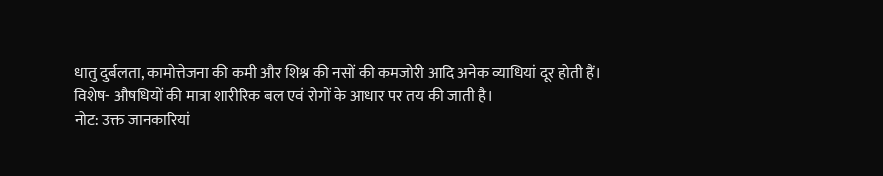धातु दुर्बलता, कामोत्तेजना की कमी और शिश्न की नसों की कमजोरी आदि अनेक व्याधियां दूर होती हैं।
विशेष- औषधियों की मात्रा शारीरिक बल एवं रोगों के आधार पर तय की जाती है।
नोट: उक्त जानकारियां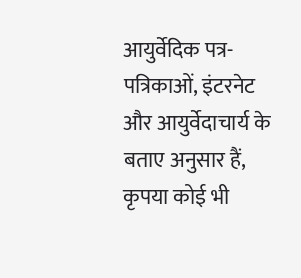आयुर्वेदिक पत्र-पत्रिकाओं, इंटरनेट और आयुर्वेदाचार्य के बताए अनुसार हैं, कृपया कोई भी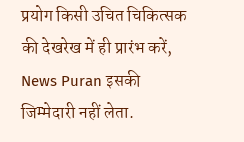प्रयोग किसी उचित चिकित्सक की देखरेख में ही प्रारंभ करें, News Puran इसकी जिम्मेदारी नहीं लेता.